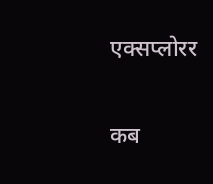एक्सप्लोरर

कब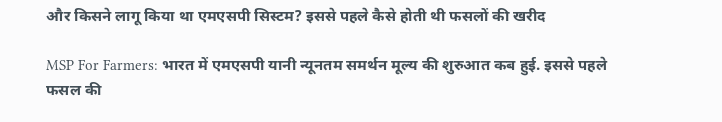और किसने लागू किया था एमएसपी सिस्टम? इससे पहले कैसे होती थी फसलों की खरीद

MSP For Farmers: भारत में एमएसपी यानी न्यूनतम समर्थन मूल्य की शुरुआत कब हुई. इससे पहले फसल की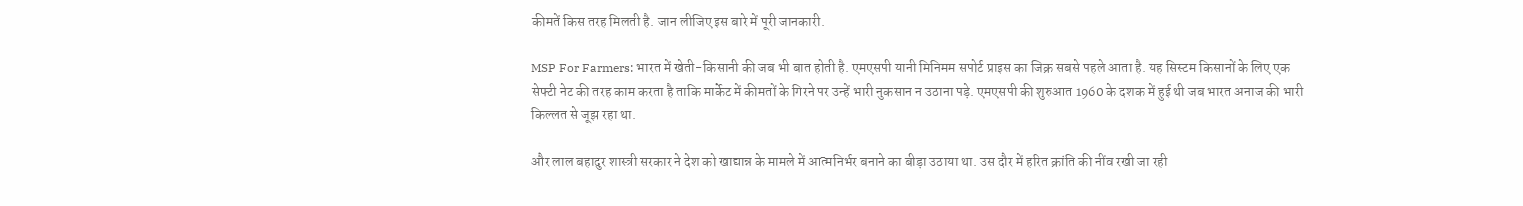कीमतें किस तरह मिलती है. जान लीजिए इस बारे में पूरी जानकारी.

MSP For Farmers: भारत में खेती-किसानी की जब भी बात होती है. एमएसपी यानी मिनिमम सपोर्ट प्राइस का जिक्र सबसे पहले आता है. यह सिस्टम किसानों के लिए एक सेफ्टी नेट की तरह काम करता है ताकि मार्केट में कीमतों के गिरने पर उन्हें भारी नुकसान न उठाना पड़े. एमएसपी की शुरुआत 1960 के दशक में हुई थी जब भारत अनाज की भारी किल्लत से जूझ रहा था.

और लाल बहादुर शास्त्री सरकार ने देश को खाद्यान्न के मामले में आत्मनिर्भर बनाने का बीड़ा उठाया था. उस दौर में हरित क्रांति की नींव रखी जा रही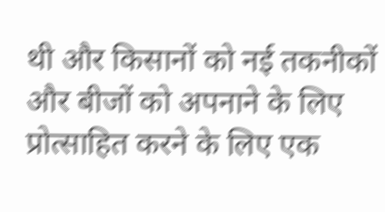थी और किसानों को नई तकनीकों और बीजों को अपनाने के लिए प्रोत्साहित करने के लिए एक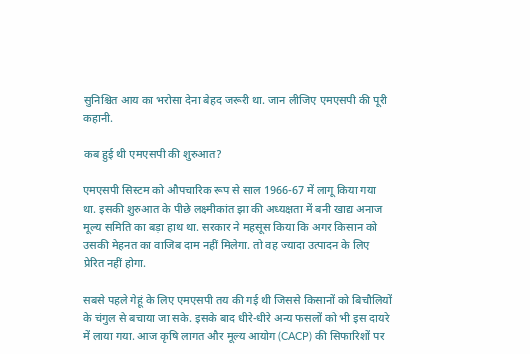सुनिश्चित आय का भरोसा देना बेहद जरूरी था. जान लीजिए एमएसपी की पूरी कहानी.

कब हुई थी एमएसपी की शुरुआत?

एमएसपी सिस्टम को औपचारिक रूप से साल 1966-67 में लागू किया गया था. इसकी शुरुआत के पीछे लक्ष्मीकांत झा की अध्यक्षता में बनी खाद्य अनाज मूल्य समिति का बड़ा हाथ था. सरकार ने महसूस किया कि अगर किसान को उसकी मेहनत का वाजिब दाम नहीं मिलेगा. तो वह ज्यादा उत्पादन के लिए प्रेरित नहीं होगा.

सबसे पहले गेहूं के लिए एमएसपी तय की गई थी जिससे किसानों को बिचौलियों के चंगुल से बचाया जा सके. इसके बाद धीरे-धीरे अन्य फसलों को भी इस दायरे में लाया गया. आज कृषि लागत और मूल्य आयोग (CACP) की सिफारिशों पर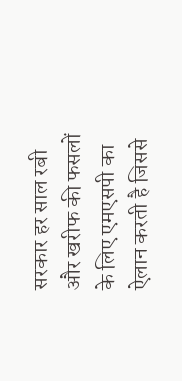सरकार हर साल रबी और खरीफ की फसलों के लिए एमएसपी का ऐलान करती है जिससे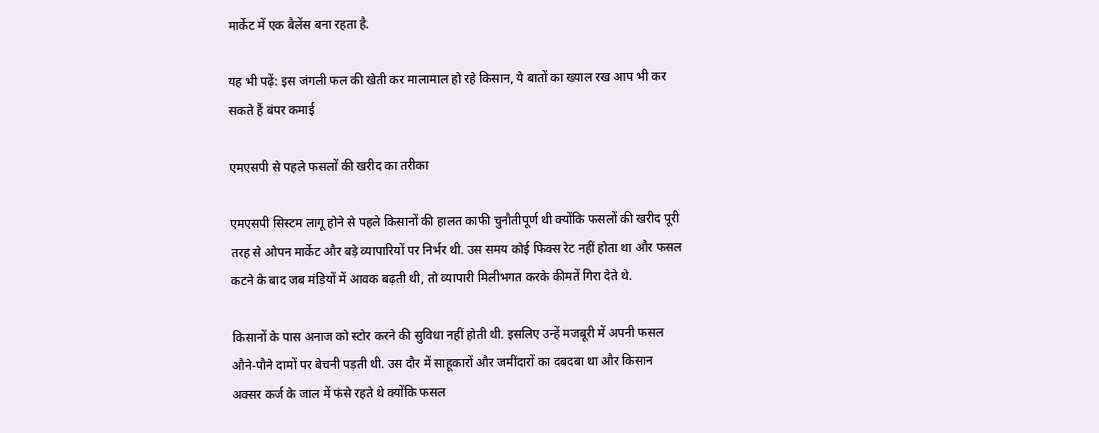मार्केट में एक बैलेंस बना रहता है.

यह भी पढ़ें: इस जंगली फल की खेती कर मालामाल हो रहे किसान, ये बातों का ख्याल रख आप भी कर सकते हैं बंपर कमाई

एमएसपी से पहले फसलों की खरीद का तरीका

एमएसपी सिस्टम लागू होने से पहले किसानों की हालत काफी चुनौतीपूर्ण थी क्योंकि फसलों की खरीद पूरी तरह से ओपन मार्केट और बड़े व्यापारियों पर निर्भर थी. उस समय कोई फिक्स रेट नहीं होता था और फसल कटने के बाद जब मंडियों में आवक बढ़ती थी, तो व्यापारी मिलीभगत करके कीमतें गिरा देते थे.

किसानों के पास अनाज को स्टोर करने की सुविधा नहीं होती थी. इसलिए उन्हें मजबूरी में अपनी फसल औने-पौने दामों पर बेचनी पड़ती थी. उस दौर में साहूकारों और जमींदारों का दबदबा था और किसान अक्सर कर्ज के जाल में फंसे रहते थे क्योंकि फसल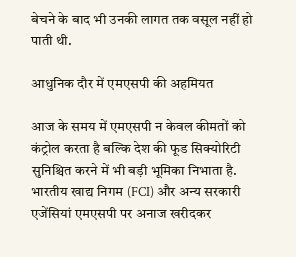बेचने के बाद भी उनकी लागत तक वसूल नहीं हो पाती थी.

आधुनिक दौर में एमएसपी की अहमियत

आज के समय में एमएसपी न केवल कीमतों को कंट्रोल करता है बल्कि देश की फूड सिक्योरिटी सुनिश्चित करने में भी बड़ी भूमिका निभाता है. भारतीय खाद्य निगम (FCI) और अन्य सरकारी एजेंसियां एमएसपी पर अनाज खरीदकर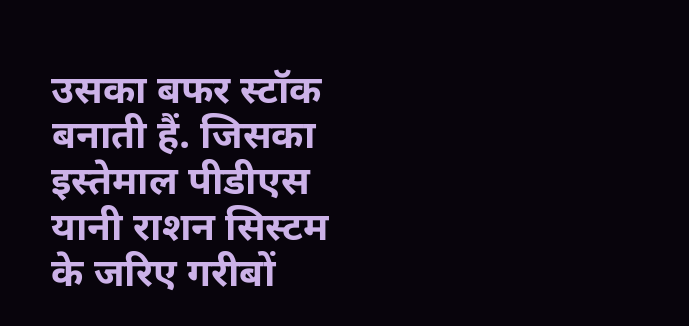उसका बफर स्टॉक बनाती हैं. जिसका इस्तेमाल पीडीएस यानी राशन सिस्टम के जरिए गरीबों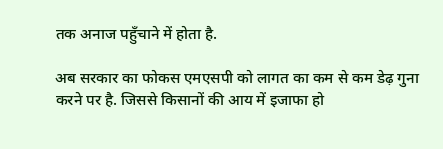तक अनाज पहुँचाने में होता है.

अब सरकार का फोकस एमएसपी को लागत का कम से कम डेढ़ गुना करने पर है. जिससे किसानों की आय में इजाफा हो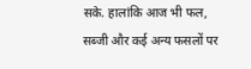सके. हालांकि आज भी फल, सब्जी और कई अन्य फसलों पर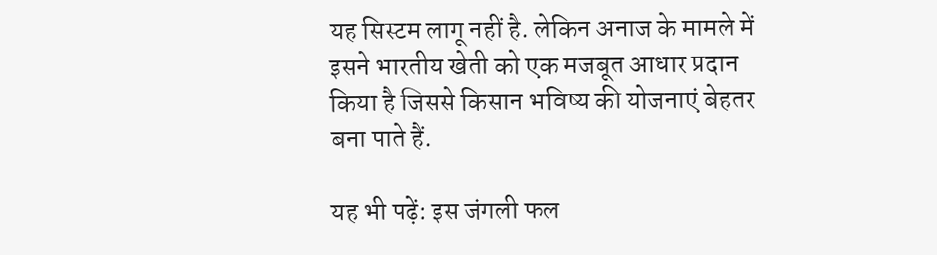यह सिस्टम लागू नहीं है. लेकिन अनाज के मामले में इसने भारतीय खेती को एक मजबूत आधार प्रदान किया है जिससे किसान भविष्य की योजनाएं बेहतर बना पाते हैं.

यह भी पढ़ें: इस जंगली फल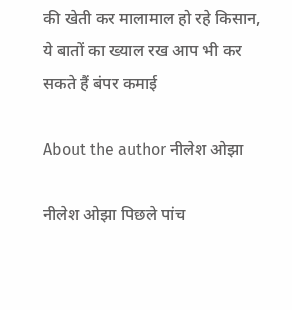की खेती कर मालामाल हो रहे किसान, ये बातों का ख्याल रख आप भी कर सकते हैं बंपर कमाई

About the author नीलेश ओझा

नीलेश ओझा पिछले पांच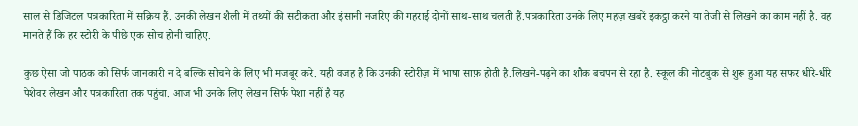साल से डिजिटल पत्रकारिता में सक्रिय हैं. उनकी लेखन शैली में तथ्यों की सटीकता और इंसानी नजरिए की गहराई दोनों साथ-साथ चलती हैं.पत्रकारिता उनके लिए महज़ खबरें इकट्ठा करने या तेजी से लिखने का काम नहीं है. वह मानते हैं कि हर स्टोरी के पीछे एक सोच होनी चाहिए.

कुछ ऐसा जो पाठक को सिर्फ जानकारी न दे बल्कि सोचने के लिए भी मजबूर करे. यही वजह है कि उनकी स्टोरीज़ में भाषा साफ़ होती है.लिखने-पढ़ने का शौक बचपन से रहा है. स्कूल की नोटबुक से शुरू हुआ यह सफर धीरे-धीरे पेशेवर लेखन और पत्रकारिता तक पहुंचा. आज भी उनके लिए लेखन सिर्फ पेशा नहीं है यह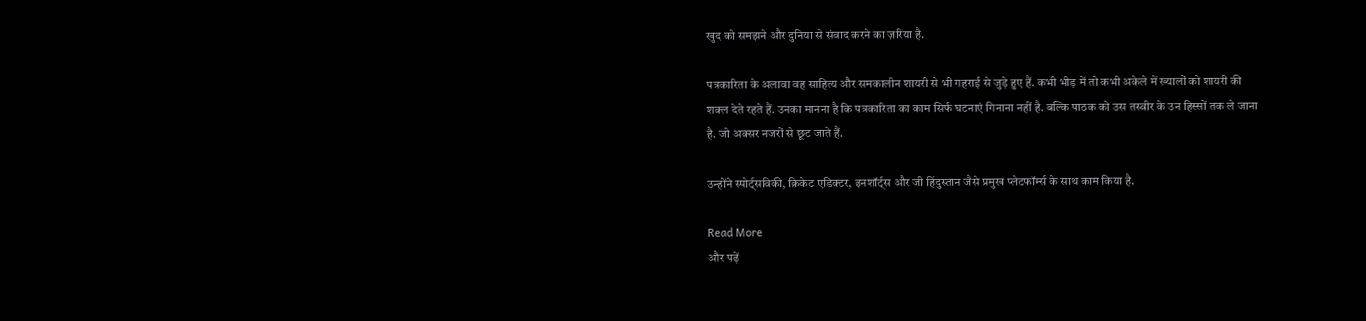खुद को समझने और दुनिया से संवाद करने का ज़रिया है.

पत्रकारिता के अलावा वह साहित्य और समकालीन शायरी से भी गहराई से जुड़े हुए हैं. कभी भीड़ में तो कभी अकेले में ख्यालों को शायरी की शक्ल देते रहते हैं. उनका मानना है कि पत्रकारिता का काम सिर्फ घटनाएं गिनाना नहीं है. बल्कि पाठक को उस तस्वीर के उन हिस्सों तक ले जाना है. जो अक्सर नजरों से छूट जाते हैं.

उन्होंने स्पोर्ट्सविकी, क्रिकेट एडिक्टर, इनशॉर्ट्स और जी हिंदुस्तान जैसे प्रमुख प्लेटफॉर्म्स के साथ काम किया है.

Read More
और पढ़ें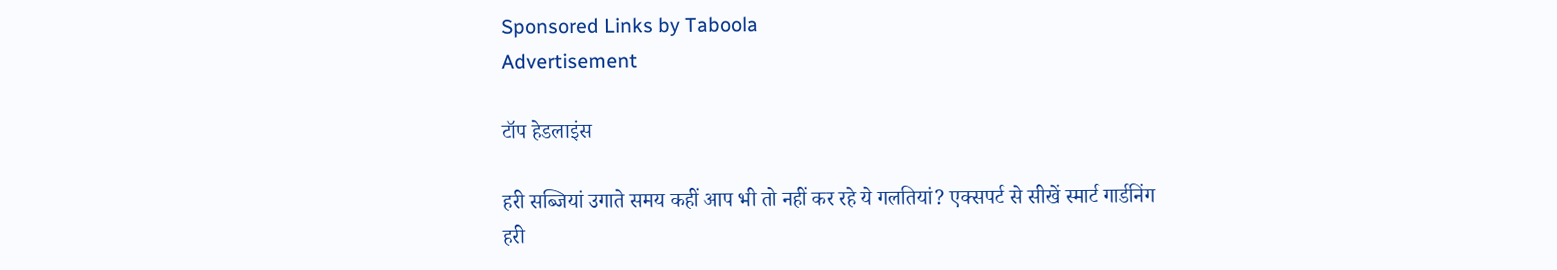Sponsored Links by Taboola
Advertisement

टॉप हेडलाइंस

हरी सब्जियां उगाते समय कहीं आप भी तो नहीं कर रहे ये गलतियां? एक्सपर्ट से सीखें स्मार्ट गार्डनिंग
हरी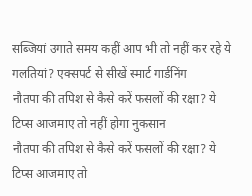सब्जियां उगाते समय कहीं आप भी तो नहीं कर रहे ये गलतियां? एक्सपर्ट से सीखें स्मार्ट गार्डनिंग
नौतपा की तपिश से कैसे करें फसलों की रक्षा? ये टिप्स आजमाए तो नहीं होगा नुकसान
नौतपा की तपिश से कैसे करें फसलों की रक्षा? ये टिप्स आजमाए तो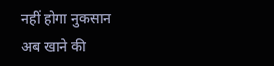नहीं होगा नुकसान
अब खाने की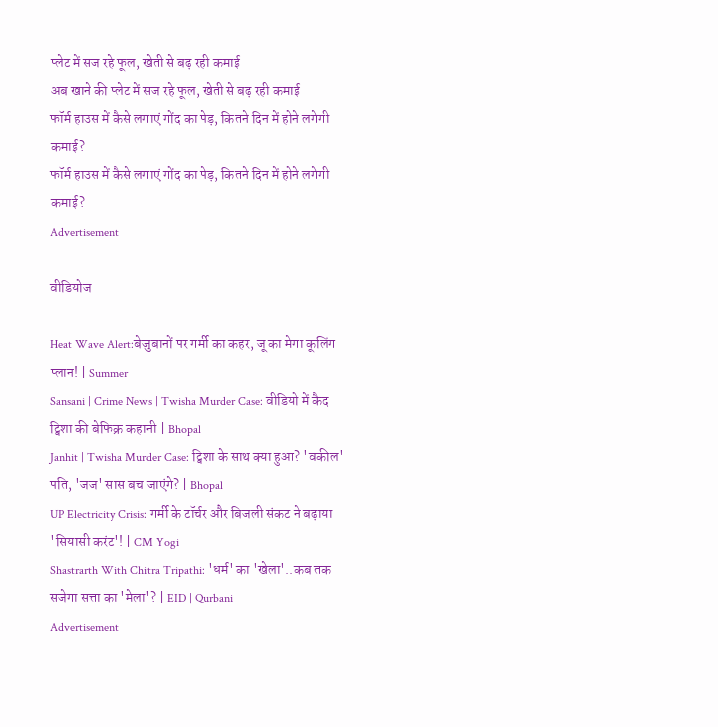प्लेट में सज रहे फूल, खेती से बढ़ रही कमाई
अब खाने की प्लेट में सज रहे फूल, खेती से बढ़ रही कमाई
फॉर्म हाउस में कैसे लगाएं गोंद का पेड़, कितने दिन में होने लगेगी कमाई?
फॉर्म हाउस में कैसे लगाएं गोंद का पेड़, कितने दिन में होने लगेगी कमाई?
Advertisement

वीडियोज

Heat Wave Alert:बेजुबानों पर गर्मी का कहर, जू का मेगा कूलिंग प्लान! | Summer
Sansani | Crime News | Twisha Murder Case: वीडियो में कैद ट्विशा की बेफिक्र कहानी | Bhopal
Janhit | Twisha Murder Case: ट्विशा के साथ क्या हुआ? 'वकील' पति, 'जज' सास बच जाएंगे? | Bhopal
UP Electricity Crisis: गर्मी के टॉर्चर और बिजली संकट ने बढ़ाया 'सियासी करंट'! | CM Yogi
Shastrarth With Chitra Tripathi: 'धर्म' का 'खेला'..कब तक सजेगा सत्ता का 'मेला'? | EID | Qurbani
Advertisement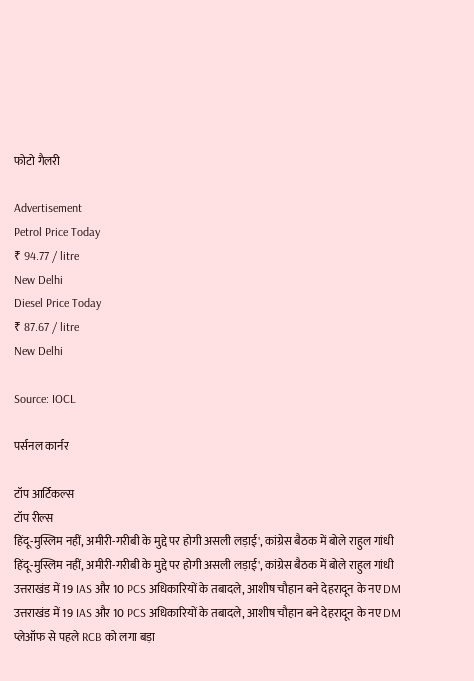फोटो गैलरी

Advertisement
Petrol Price Today
₹ 94.77 / litre
New Delhi
Diesel Price Today
₹ 87.67 / litre
New Delhi

Source: IOCL

पर्सनल कार्नर

टॉप आर्टिकल्स
टॉप रील्स
हिंदू-मुस्लिम नहीं, अमीरी-गरीबी के मुद्दे पर होगी असली लड़ाई', कांग्रेस बैठक में बोले राहुल गांधी
हिंदू-मुस्लिम नहीं, अमीरी-गरीबी के मुद्दे पर होगी असली लड़ाई', कांग्रेस बैठक में बोले राहुल गांधी
उत्तराखंड में 19 IAS और 10 PCS अधिकारियों के तबादले, आशीष चौहान बने देहरादून के नए DM
उत्तराखंड में 19 IAS और 10 PCS अधिकारियों के तबादले, आशीष चौहान बने देहरादून के नए DM
प्लेऑफ से पहले RCB को लगा बड़ा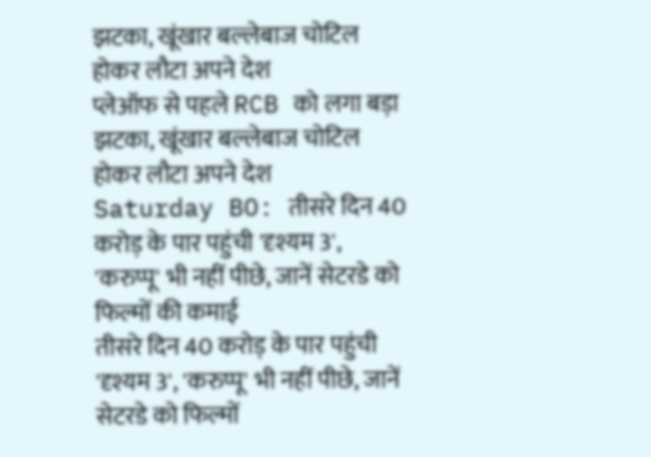झटका, खूंखार बल्लेबाज चोटिल होकर लौटा अपने देश
प्लेऑफ से पहले RCB को लगा बड़ा झटका, खूंखार बल्लेबाज चोटिल होकर लौटा अपने देश
Saturday BO: तीसरे दिन 40 करोड़ के पार पहुंची 'दृश्यम 3', 'करुप्पू' भी नहीं पीछे, जानें सेटरडे को फिल्मों की कमाई
तीसरे दिन 40 करोड़ के पार पहुंची 'दृश्यम 3', 'करुप्पू' भी नहीं पीछे, जानें सेटरडे को फिल्मों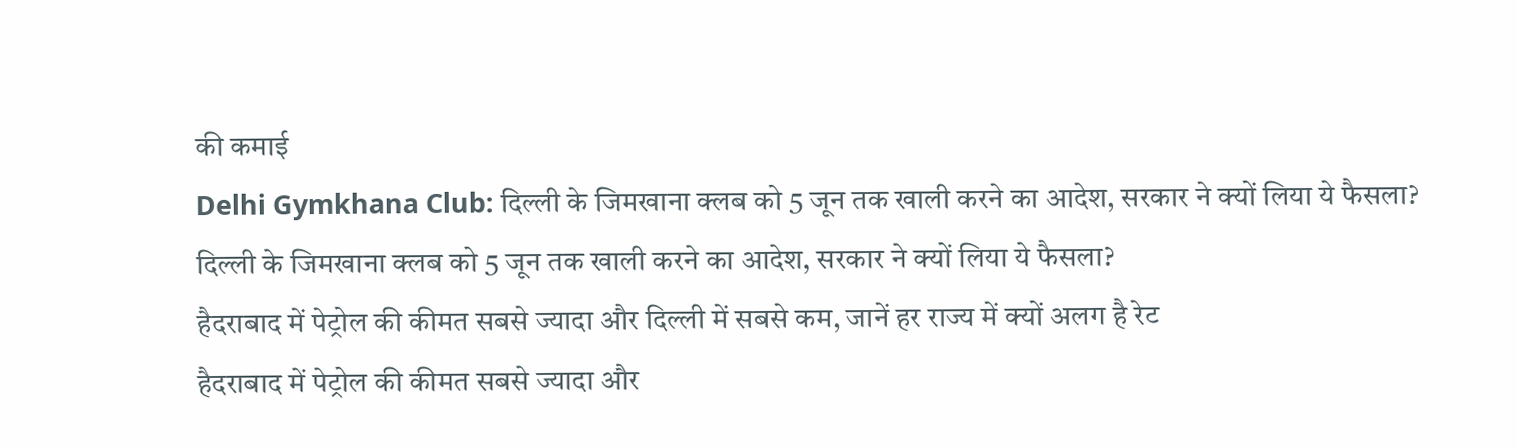की कमाई
Delhi Gymkhana Club: दिल्ली के जिमखाना क्लब को 5 जून तक खाली करने का आदेश, सरकार ने क्यों लिया ये फैसला?
दिल्ली के जिमखाना क्लब को 5 जून तक खाली करने का आदेश, सरकार ने क्यों लिया ये फैसला?
हैदराबाद में पेट्रोल की कीमत सबसे ज्यादा और दिल्ली में सबसे कम, जानें हर राज्य में क्यों अलग है रेट
हैदराबाद में पेट्रोल की कीमत सबसे ज्यादा और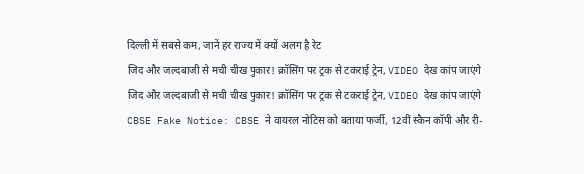दिल्ली में सबसे कम, जानें हर राज्य में क्यों अलग है रेट
जिद और जल्दबाजी से मची चीख पुकार! क्रॉसिंग पर ट्रक से टकराई ट्रेन, VIDEO देख कांप जाएंगे
जिद और जल्दबाजी से मची चीख पुकार! क्रॉसिंग पर ट्रक से टकराई ट्रेन, VIDEO देख कांप जाएंगे
CBSE Fake Notice: CBSE ने वायरल नोटिस को बताया फर्जी, 12वीं स्कैन कॉपी और री-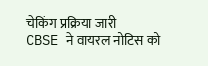चेकिंग प्रक्रिया जारी
CBSE ने वायरल नोटिस को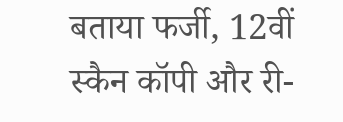बताया फर्जी, 12वीं स्कैन कॉपी और री-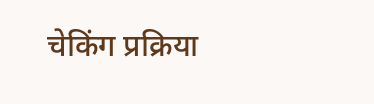चेकिंग प्रक्रिया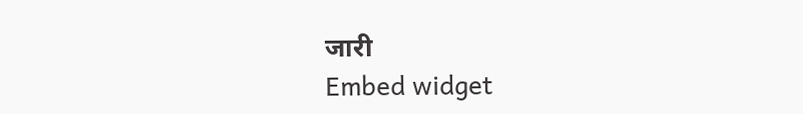जारी
Embed widget